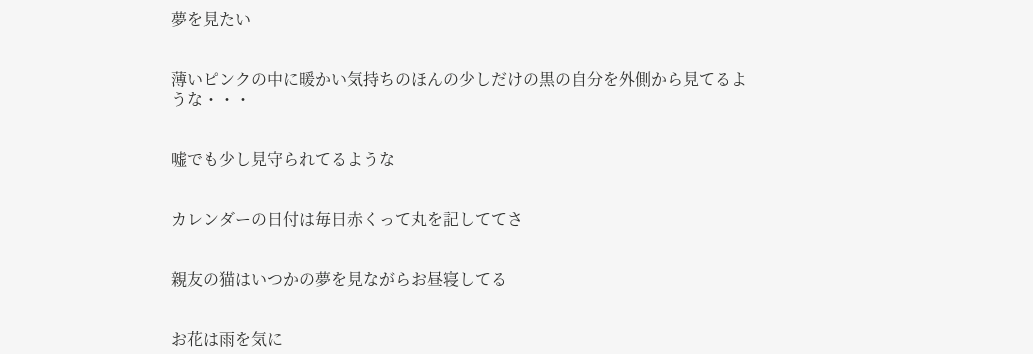夢を見たい


薄いピンクの中に暖かい気持ちのほんの少しだけの黒の自分を外側から見てるような・・・


嘘でも少し見守られてるような


カレンダーの日付は毎日赤くって丸を記しててさ


親友の猫はいつかの夢を見ながらお昼寝してる


お花は雨を気に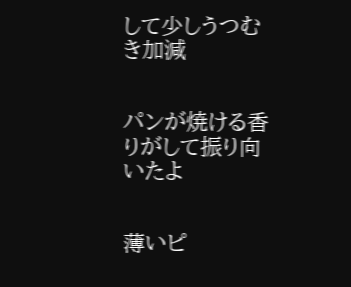して少しうつむき加減


パンが焼ける香りがして振り向いたよ


薄いピ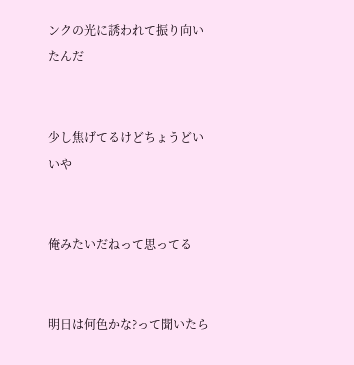ンクの光に誘われて振り向いたんだ


少し焦げてるけどちょうどいいや


俺みたいだねって思ってる


明日は何色かな?って聞いたら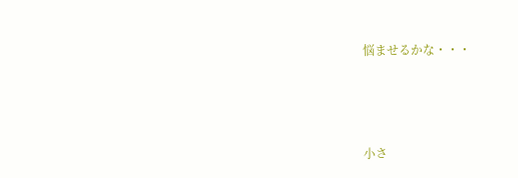悩ませるかな・・・



小さ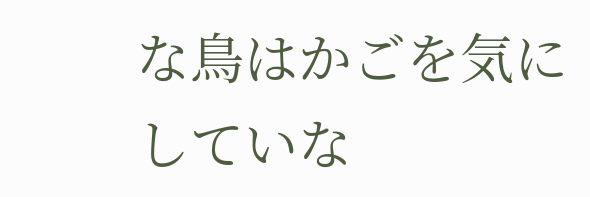な鳥はかごを気にしていな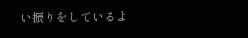い振りをしているよ